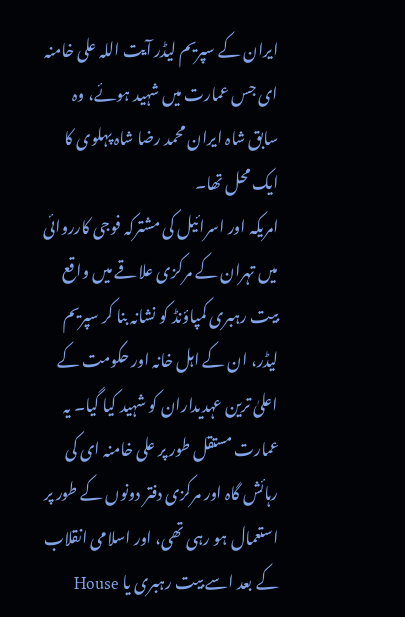ایران کے سپریم لیڈر آیت اللہ علی خامنہ ای جس عمارت میں شہید ہوئے، وہ سابق شاہ ایران محمد رضا شاہ پہلوی کا ایک محل تھا۔
امریکہ اور اسرائیل کی مشترکہ فوجی کارروائی میں تہران کے مرکزی علاقے میں واقع بیت رہبری کمپاؤنڈ کو نشانہ بنا کر سپریم لیڈر، ان کے اہل خانہ اور حکومت کے اعلیٰ ترین عہدیداران کو شہید کیا گیا۔ یہ عمارت مستقل طور پر علی خامنہ ای کی رہائش گاہ اور مرکزی دفتر دونوں کے طور پر استعمال ہو رہی تھی، اور اسلامی انقلاب کے بعد اسے بیت رہبری یا House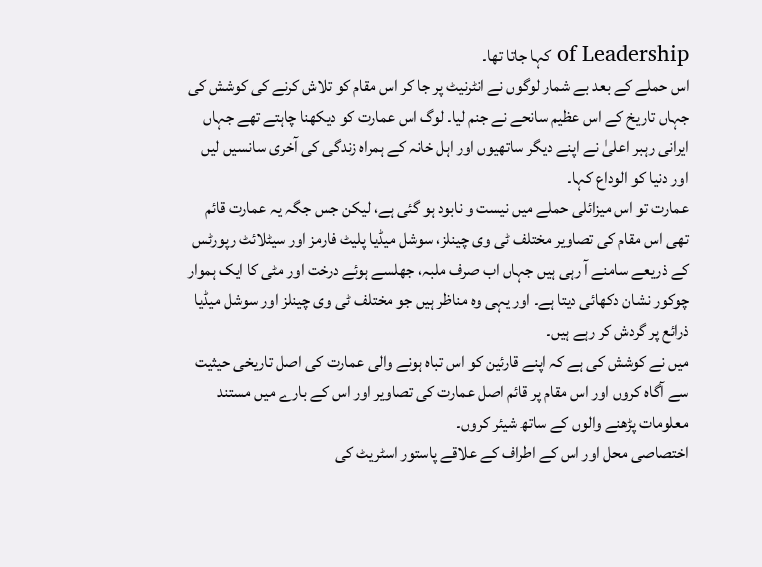of Leadership کہا جاتا تھا۔
اس حملے کے بعد بے شمار لوگوں نے انٹرنیٹ پر جا کر اس مقام کو تلاش کرنے کی کوشش کی جہاں تاریخ کے اس عظیم سانحے نے جنم لیا۔ لوگ اس عمارت کو دیکھنا چاہتے تھے جہاں ایرانی رہبر اعلیٰ نے اپنے دیگر ساتھیوں اور اہل خانہ کے ہمراہ زندگی کی آخری سانسیں لیں اور دنیا کو الوداع کہا۔
عمارت تو اس میزائلی حملے میں نیست و نابود ہو گئی ہے، لیکن جس جگہ یہ عمارت قائم تھی اس مقام کی تصاویر مختلف ٹی وی چینلز، سوشل میڈیا پلیٹ فارمز اور سیٹلائٹ رپورٹس کے ذریعے سامنے آ رہی ہیں جہاں اب صرف ملبہ، جھلسے ہوئے درخت اور مٹی کا ایک ہموار چوکور نشان دکھائی دیتا ہے۔ اور یہی وہ مناظر ہیں جو مختلف ٹی وی چینلز اور سوشل میڈیا ذرائع پر گردش کر رہے ہیں۔
میں نے کوشش کی ہے کہ اپنے قارئین کو اس تباہ ہونے والی عمارت کی اصل تاریخی حیثیت سے آگاہ کروں اور اس مقام پر قائم اصل عمارت کی تصاویر اور اس کے بارے میں مستند معلومات پڑھنے والوں کے ساتھ شیئر کروں۔
اختصاصی محل اور اس کے اطراف کے علاقے پاستور اسٹریٹ کی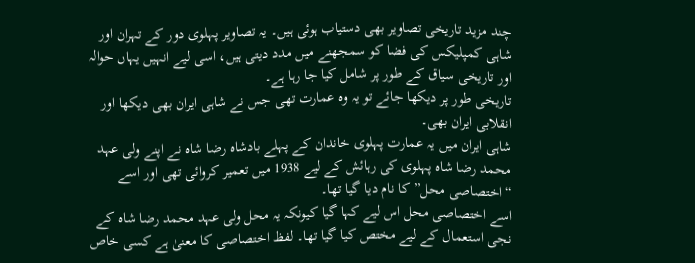چند مزید تاریخی تصاویر بھی دستیاب ہوئی ہیں۔ یہ تصاویر پہلوی دور کے تہران اور شاہی کمپلیکس کی فضا کو سمجھنے میں مدد دیتی ہیں، اسی لیے انہیں یہاں حوالہ اور تاریخی سیاق کے طور پر شامل کیا جا رہا ہے۔
تاریخی طور پر دیکھا جائے تو یہ وہ عمارت تھی جس نے شاہی ایران بھی دیکھا اور انقلابی ایران بھی۔
شاہی ایران میں یہ عمارت پہلوی خاندان کے پہلے بادشاہ رضا شاہ نے اپنے ولی عہد محمد رضا شاہ پہلوی کی رہائش کے لیے 1938 میں تعمیر کروائی تھی اور اسے “اختصاصی محل” کا نام دیا گیا تھا۔
اسے اختصاصی محل اس لیے کہا گیا کیونکہ یہ محل ولی عہد محمد رضا شاہ کے نجی استعمال کے لیے مختص کیا گیا تھا۔ لفظ اختصاصی کا معنیٰ ہے کسی خاص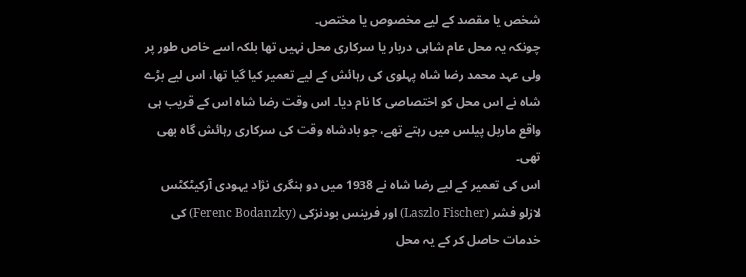شخص یا مقصد کے لیے مخصوص یا مختص۔
چونکہ یہ محل عام شاہی دربار یا سرکاری محل نہیں تھا بلکہ اسے خاص طور پر ولی عہد محمد رضا شاہ پہلوی کی رہائش کے لیے تعمیر کیا گیا تھا، اس لیے بڑے شاہ نے اس محل کو اختصاصی کا نام دیا۔ اس وقت رضا شاہ اس کے قریب ہی واقع ماربل پیلس میں رہتے تھے، جو بادشاہ وقت کی سرکاری رہائش گاہ بھی تھی۔
اس کی تعمیر کے لیے رضا شاہ نے 1938 میں دو ہنگری نژاد یہودی آرکیٹکٹس لازلو فشر (Laszlo Fischer) اور فرینس بودنزکی (Ferenc Bodanzky) کی خدمات حاصل کر کے یہ محل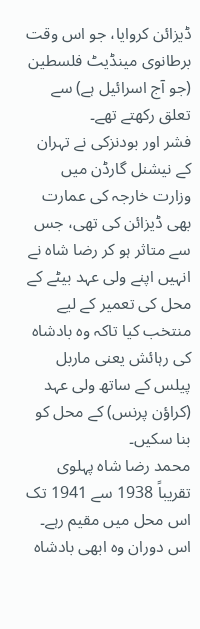ڈیزائن کروایا، جو اس وقت برطانوی مینڈیٹ فلسطین (جو آج اسرائیل ہے) سے تعلق رکھتے تھے۔
فشر اور بودنزکی نے تہران کے نیشنل گارڈن میں وزارت خارجہ کی عمارت بھی ڈیزائن کی تھی، جس سے متاثر ہو کر رضا شاہ نے انہیں اپنے ولی عہد بیٹے کے محل کی تعمیر کے لیے منتخب کیا تاکہ وہ بادشاہ کی رہائش یعنی ماربل پیلس کے ساتھ ولی عہد (کراؤن پرنس) کے محل کو بنا سکیں۔
محمد رضا شاہ پہلوی تقریباً 1938 سے 1941 تک اس محل میں مقیم رہے۔ اس دوران وہ ابھی بادشاہ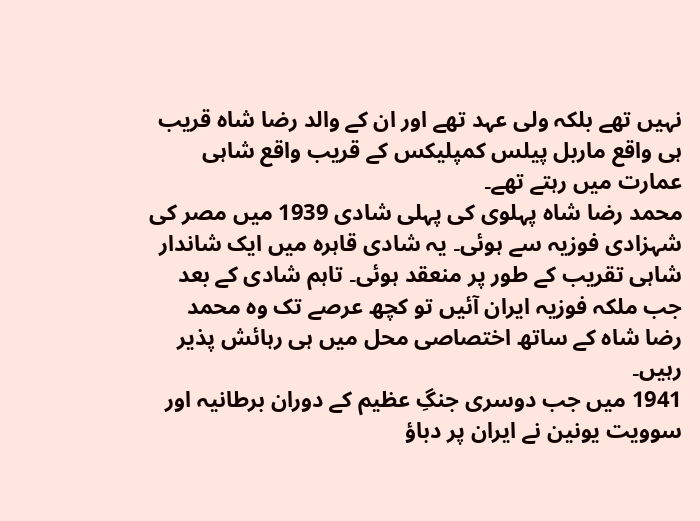نہیں تھے بلکہ ولی عہد تھے اور ان کے والد رضا شاہ قریب ہی واقع ماربل پیلس کمپلیکس کے قریب واقع شاہی عمارت میں رہتے تھے۔
محمد رضا شاہ پہلوی کی پہلی شادی 1939 میں مصر کی شہزادی فوزیہ سے ہوئی۔ یہ شادی قاہرہ میں ایک شاندار شاہی تقریب کے طور پر منعقد ہوئی۔ تاہم شادی کے بعد جب ملکہ فوزیہ ایران آئیں تو کچھ عرصے تک وہ محمد رضا شاہ کے ساتھ اختصاصی محل میں ہی رہائش پذیر رہیں۔
1941 میں جب دوسری جنگِ عظیم کے دوران برطانیہ اور سوویت یونین نے ایران پر دباؤ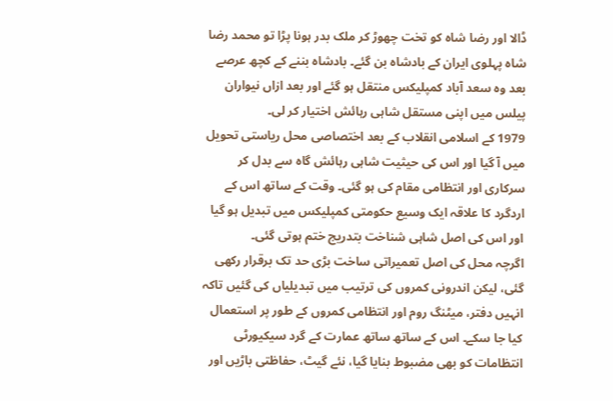ڈالا اور رضا شاہ کو تخت چھوڑ کر ملک بدر ہونا پڑا تو محمد رضا شاہ پہلوی ایران کے بادشاہ بن گئے۔ بادشاہ بننے کے کچھ عرصے بعد وہ سعد آباد کمپلیکس منتقل ہو گئے اور بعد ازاں نیواران پیلس میں اپنی مستقل شاہی رہائش اختیار کر لی۔
1979 کے اسلامی انقلاب کے بعد اختصاصی محل ریاستی تحویل میں آ گیا اور اس کی حیثیت شاہی رہائش گاہ سے بدل کر سرکاری اور انتظامی مقام کی ہو گئی۔ وقت کے ساتھ اس کے اردگرد کا علاقہ ایک وسیع حکومتی کمپلیکس میں تبدیل ہو گیا اور اس کی اصل شاہی شناخت بتدریج ختم ہوتی گئی۔
اگرچہ محل کی اصل تعمیراتی ساخت بڑی حد تک برقرار رکھی گئی، لیکن اندرونی کمروں کی ترتیب میں تبدیلیاں کی گئیں تاکہ انہیں دفتر، میٹنگ روم اور انتظامی کمروں کے طور پر استعمال کیا جا سکے۔ اس کے ساتھ ساتھ عمارت کے گرد سیکیورٹی انتظامات کو بھی مضبوط بنایا گیا، نئے گیٹ، حفاظتی باڑیں اور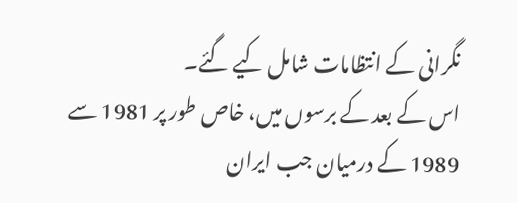نگرانی کے انتظامات شامل کیے گئے۔
اس کے بعد کے برسوں میں، خاص طور پر 1981 سے 1989 کے درمیان جب ایران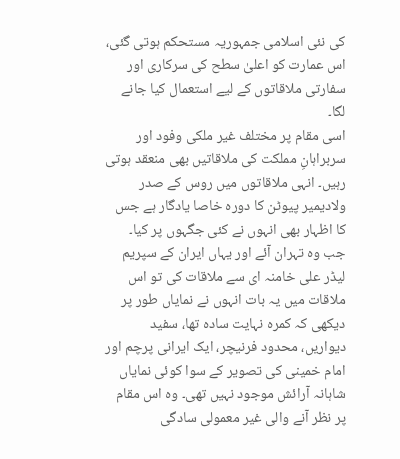کی نئی اسلامی جمہوریہ مستحکم ہوتی گئی، اس عمارت کو اعلیٰ سطح کی سرکاری اور سفارتی ملاقاتوں کے لیے استعمال کیا جانے لگا۔
اسی مقام پر مختلف غیر ملکی وفود اور سربراہانِ مملکت کی ملاقاتیں بھی منعقد ہوتی رہیں۔ انہی ملاقاتوں میں روس کے صدر ولادیمیر پیوٹن کا دورہ خاصا یادگار ہے جس کا اظہار بھی انہوں نے کئی جگہوں پر کیا۔
جب وہ تہران آئے اور یہاں ایران کے سپریم لیڈر علی خامنہ ای سے ملاقات کی تو اس ملاقات میں یہ بات انہوں نے نمایاں طور پر دیکھی کہ کمرہ نہایت سادہ تھا، سفید دیواریں، محدود فرنیچر، ایک ایرانی پرچم اور امام خمینی کی تصویر کے سوا کوئی نمایاں شاہانہ آرائش موجود نہیں تھی۔ وہ اس مقام پر نظر آنے والی غیر معمولی سادگی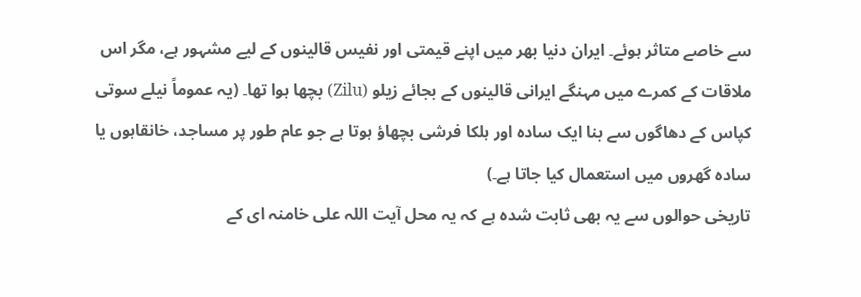سے خاصے متاثر ہوئے۔ ایران دنیا بھر میں اپنے قیمتی اور نفیس قالینوں کے لیے مشہور ہے، مگر اس ملاقات کے کمرے میں مہنگے ایرانی قالینوں کے بجائے زیلو (Zilu) بچھا ہوا تھا۔ (یہ عموماً نیلے سوتی کپاس کے دھاگوں سے بنا ایک سادہ اور ہلکا فرشی بچھاؤ ہوتا ہے جو عام طور پر مساجد، خانقاہوں یا سادہ گھروں میں استعمال کیا جاتا ہے۔)
تاریخی حوالوں سے یہ بھی ثابت شدہ ہے کہ یہ محل آیت اللہ علی خامنہ ای کے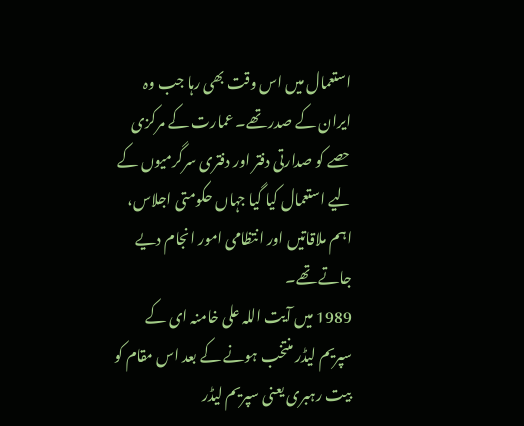استعمال میں اس وقت بھی رہا جب وہ ایران کے صدر تھے۔ عمارت کے مرکزی حصے کو صدارتی دفتر اور دفتری سرگرمیوں کے لیے استعمال کیا گیا جہاں حکومتی اجلاس، اہم ملاقاتیں اور انتظامی امور انجام دیے جاتے تھے۔
1989 میں آیت اللہ علی خامنہ ای کے سپریم لیڈر منتخب ہونے کے بعد اس مقام کو بیت رہبری یعنی سپریم لیڈر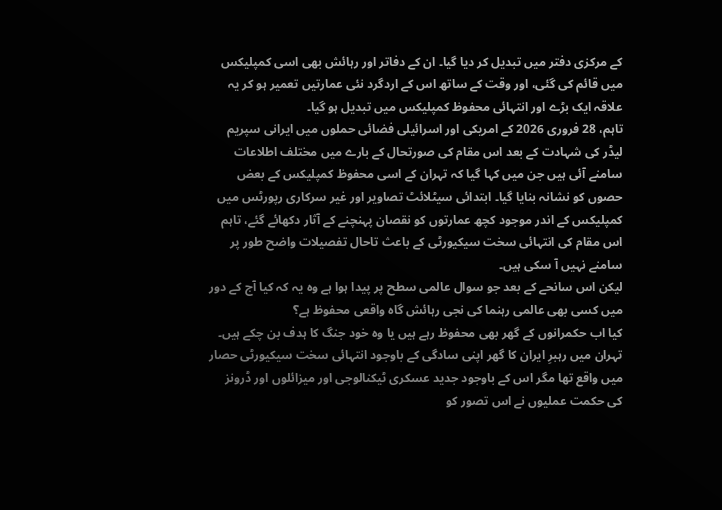کے مرکزی دفتر میں تبدیل کر دیا گیا۔ ان کے دفاتر اور رہائش بھی اسی کمپلیکس میں قائم کی گئی، اور وقت کے ساتھ اس کے اردگرد نئی عمارتیں تعمیر ہو کر یہ علاقہ ایک بڑے اور انتہائی محفوظ کمپلیکس میں تبدیل ہو گیا۔
تاہم، 28 فروری 2026 کے امریکی اور اسرائیلی فضائی حملوں میں ایرانی سپریم لیڈر کی شہادت کے بعد اس مقام کی صورتحال کے بارے میں مختلف اطلاعات سامنے آئی ہیں جن میں کہا گیا کہ تہران کے اسی محفوظ کمپلیکس کے بعض حصوں کو نشانہ بنایا گیا۔ ابتدائی سیٹلائٹ تصاویر اور غیر سرکاری رپورٹس میں کمپلیکس کے اندر موجود کچھ عمارتوں کو نقصان پہنچنے کے آثار دکھائے گئے، تاہم اس مقام کی انتہائی سخت سیکیورٹی کے باعث تاحال تفصیلات واضح طور پر سامنے نہیں آ سکی ہیں۔
لیکن اس سانحے کے بعد جو سوال عالمی سطح پر پیدا ہوا ہے وہ یہ کہ کیا آج کے دور میں کسی بھی عالمی رہنما کی نجی رہائش گاہ واقعی محفوظ ہے؟
کیا اب حکمرانوں کے گھر بھی محفوظ رہے ہیں یا وہ خود جنگ کا ہدف بن چکے ہیں۔ تہران میں رہبرِ ایران کا گھر اپنی سادگی کے باوجود انتہائی سخت سیکیورٹی حصار میں واقع تھا مگر اس کے باوجود جدید عسکری ٹیکنالوجی اور میزائلوں اور ڈرونز کی حکمت عملیوں نے اس تصور کو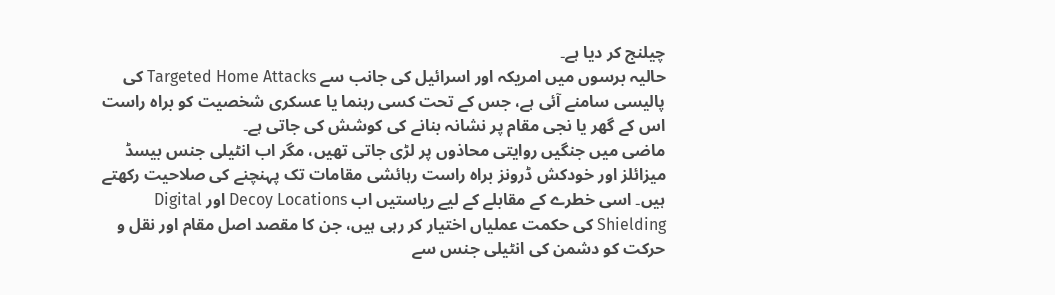چیلنج کر دیا ہے۔
حالیہ برسوں میں امریکہ اور اسرائیل کی جانب سے Targeted Home Attacks کی پالیسی سامنے آئی ہے، جس کے تحت کسی رہنما یا عسکری شخصیت کو براہ راست اس کے گھر یا نجی مقام پر نشانہ بنانے کی کوشش کی جاتی ہے۔
ماضی میں جنگیں روایتی محاذوں پر لڑی جاتی تھیں، مگر اب انٹیلی جنس بیسڈ میزائلز اور خودکش ڈرونز براہ راست رہائشی مقامات تک پہنچنے کی صلاحیت رکھتے ہیں۔ اسی خطرے کے مقابلے کے لیے ریاستیں اب Decoy Locations اور Digital Shielding کی حکمت عملیاں اختیار کر رہی ہیں، جن کا مقصد اصل مقام اور نقل و حرکت کو دشمن کی انٹیلی جنس سے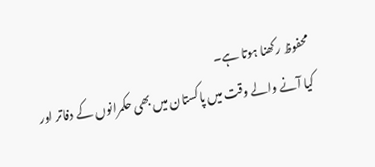محفوظ رکھنا ہوتا ہے۔
کیا آنے والے وقت میں پاکستان میں بھی حکمرانوں کے دفاتر اور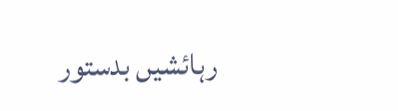رہائشیں بدستور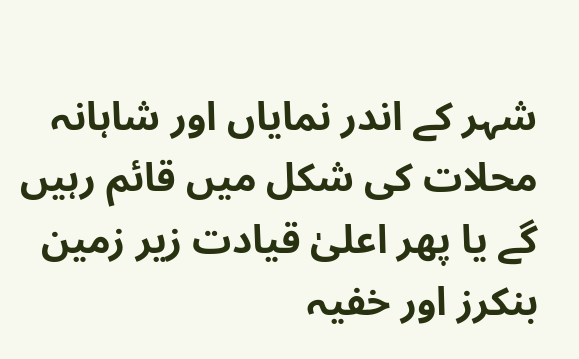شہر کے اندر نمایاں اور شاہانہ محلات کی شکل میں قائم رہیں گے یا پھر اعلیٰ قیادت زیر زمین بنکرز اور خفیہ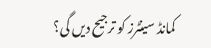کمانڈ سینٹرز کو ترجیح دیں گی؟